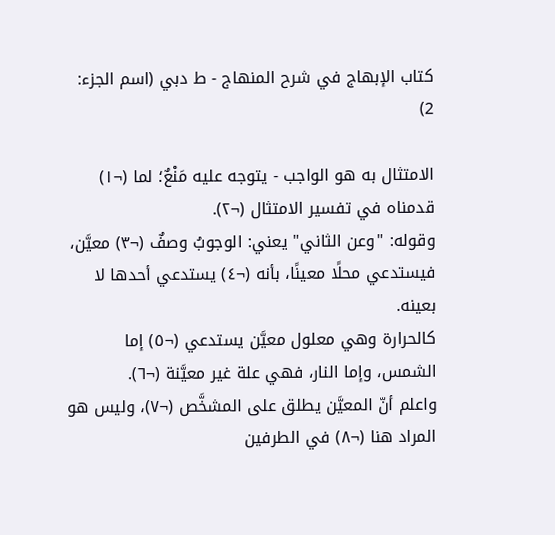كتاب الإبهاج في شرح المنهاج - ط دبي (اسم الجزء: 2)

الامتثال به هو الواجب - يتوجه عليه مَنْعٌ؛ لما (¬١) قدمناه في تفسير الامتثال (¬٢).
وقوله: "وعن الثاني" يعني: الوجوبُ وصفٌ (¬٣) معيَّن، فيستدعي محلًا معينًا، بأنه (¬٤) يستدعي أحدها لا بعينه.
كالحرارة وهي معلول معيَّن يستدعي (¬٥) إما الشمس، وإما النار، فهي علة غير معيَّنة (¬٦).
واعلم أنّ المعيَّن يطلق على المشخَّص (¬٧)، وليس هو المراد هنا (¬٨) في الطرفين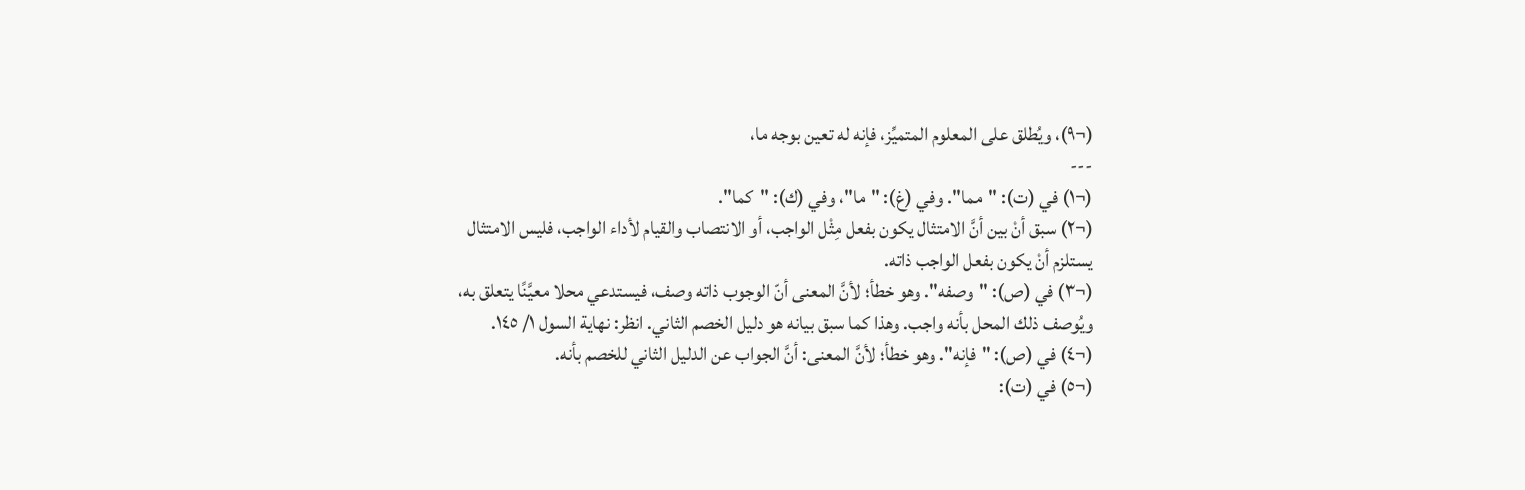(¬٩)، ويُطلق على المعلوم المتميِّز، فإنه له تعين بوجه ما،
---
(¬١) في (ت): "مما". وفي (غ): "ما"، وفي (ك): "كما".
(¬٢) سبق أنْ بين أنَّ الامتثال يكون بفعل مِثْل الواجب، أو الانتصاب والقيام لأداء الواجب، فليس الامتثال يستلزم أنْ يكون بفعل الواجب ذاته.
(¬٣) في (ص): "وصفه". وهو خطأ؛ لأنَّ المعنى أنّ الوجوب ذاته وصف، فيستدعي محلا معيَّنًا يتعلق به، ويُوصف ذلك المحل بأنه واجب. وهذا كما سبق بيانه هو دليل الخصم الثاني. انظر: نهاية السول ١/ ١٤٥.
(¬٤) في (ص): "فإنه". وهو خطأ؛ لأنَّ المعنى: أنَّ الجواب عن الدليل الثاني للخصم بأنه.
(¬٥) في (ت):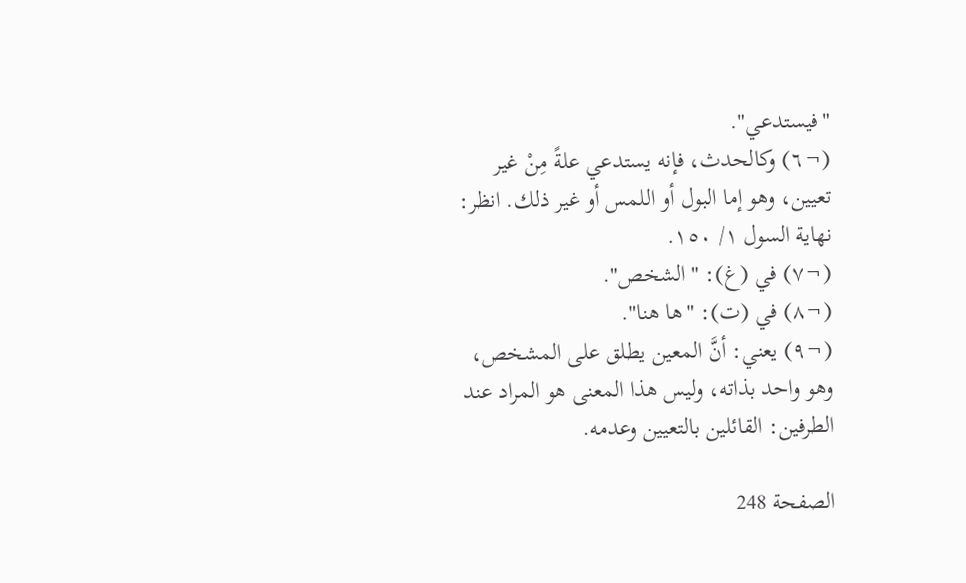"فيستدعي".
(¬٦) وكالحدث، فإنه يستدعي علةً مِنْ غير تعيين، وهو إما البول أو اللمس أو غير ذلك. انظر: نهاية السول ١/ ١٥٠.
(¬٧) في (غ): "الشخص".
(¬٨) في (ت): "ها هنا".
(¬٩) يعني: أنَّ المعين يطلق على المشخص، وهو واحد بذاته، وليس هذا المعنى هو المراد عند الطرفين: القائلين بالتعيين وعدمه.

الصفحة 248